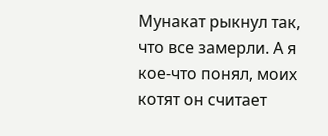Мунакат рыкнул так, что все замерли. А я кое-что понял, моих котят он считает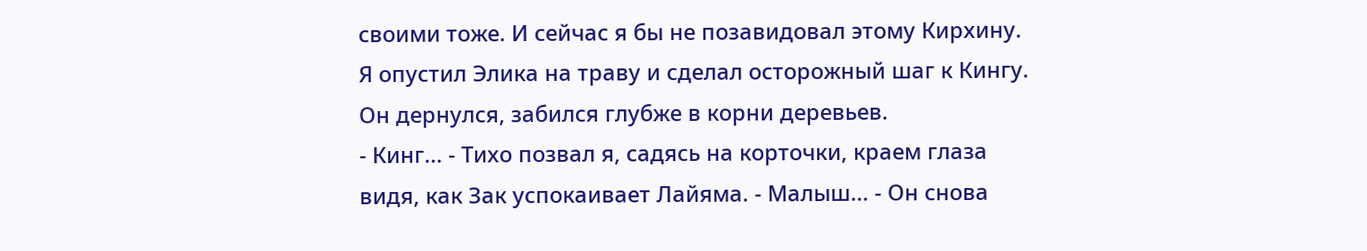своими тоже. И сейчас я бы не позавидовал этому Кирхину.
Я опустил Элика на траву и сделал осторожный шаг к Кингу. Он дернулся, забился глубже в корни деревьев.
- Кинг... - Тихо позвал я, садясь на корточки, краем глаза видя, как Зак успокаивает Лайяма. - Малыш... - Он снова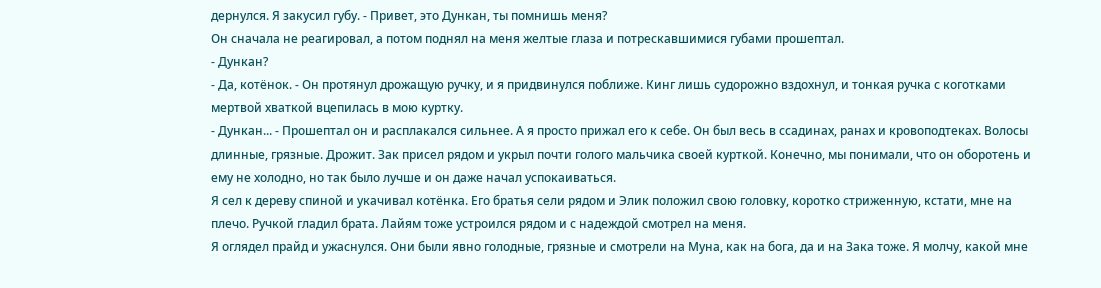дернулся. Я закусил губу. - Привет, это Дункан, ты помнишь меня?
Он сначала не реагировал, а потом поднял на меня желтые глаза и потрескавшимися губами прошептал.
- Дункан?
- Да, котёнок. - Он протянул дрожащую ручку, и я придвинулся поближе. Кинг лишь судорожно вздохнул, и тонкая ручка с коготками мертвой хваткой вцепилась в мою куртку.
- Дункан... - Прошептал он и расплакался сильнее. А я просто прижал его к себе. Он был весь в ссадинах, ранах и кровоподтеках. Волосы длинные, грязные. Дрожит. Зак присел рядом и укрыл почти голого мальчика своей курткой. Конечно, мы понимали, что он оборотень и ему не холодно, но так было лучше и он даже начал успокаиваться.
Я сел к дереву спиной и укачивал котёнка. Его братья сели рядом и Элик положил свою головку, коротко стриженную, кстати, мне на плечо. Ручкой гладил брата. Лайям тоже устроился рядом и с надеждой смотрел на меня.
Я оглядел прайд и ужаснулся. Они были явно голодные, грязные и смотрели на Муна, как на бога, да и на Зака тоже. Я молчу, какой мне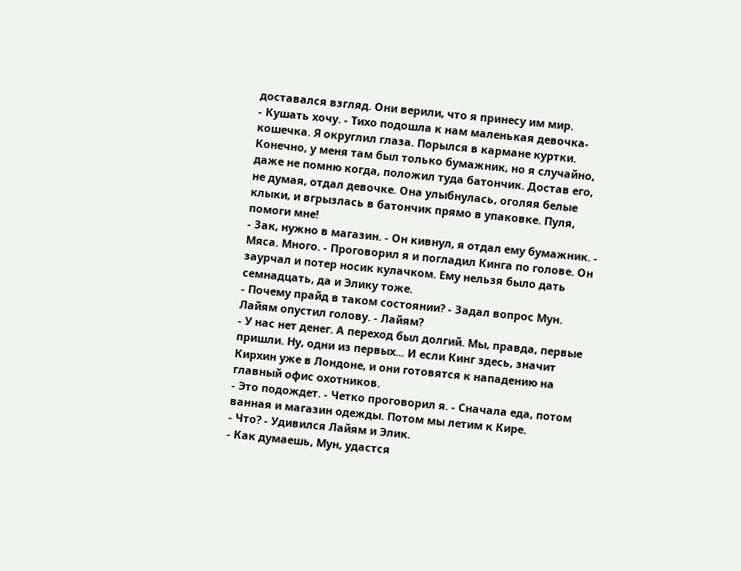доставался взгляд. Они верили, что я принесу им мир.
- Кушать хочу. - Тихо подошла к нам маленькая девочка-кошечка. Я округлил глаза. Порылся в кармане куртки. Конечно, у меня там был только бумажник, но я случайно, даже не помню когда, положил туда батончик. Достав его, не думая, отдал девочке. Она улыбнулась, оголяя белые клыки, и вгрызлась в батончик прямо в упаковке. Пуля, помоги мне!
- Зак, нужно в магазин. - Он кивнул, я отдал ему бумажник. - Мяса. Много. - Проговорил я и погладил Кинга по голове. Он заурчал и потер носик кулачком. Ему нельзя было дать семнадцать, да и Элику тоже.
- Почему прайд в таком состоянии? - Задал вопрос Мун. Лайям опустил голову. - Лайям?
- У нас нет денег. А переход был долгий. Мы, правда, первые пришли. Ну, одни из первых... И если Кинг здесь, значит Кирхин уже в Лондоне, и они готовятся к нападению на главный офис охотников.
- Это подождет. - Четко проговорил я. - Сначала еда, потом ванная и магазин одежды. Потом мы летим к Кире.
- Что? - Удивился Лайям и Элик.
- Как думаешь, Мун, удастся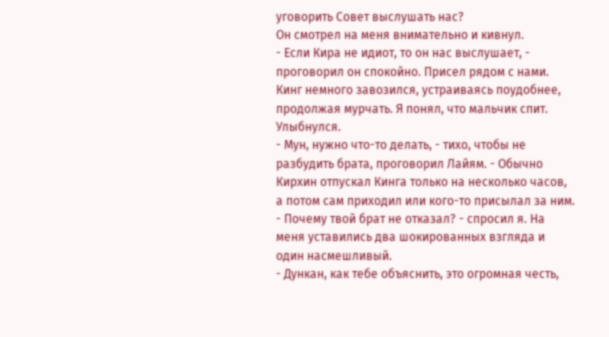уговорить Совет выслушать нас?
Он смотрел на меня внимательно и кивнул.
- Если Кира не идиот, то он нас выслушает, - проговорил он спокойно. Присел рядом с нами. Кинг немного завозился, устраиваясь поудобнее, продолжая мурчать. Я понял, что мальчик спит. Улыбнулся.
- Мун, нужно что-то делать, - тихо, чтобы не разбудить брата, проговорил Лайям. - Обычно Кирхин отпускал Кинга только на несколько часов, а потом сам приходил или кого-то присылал за ним.
- Почему твой брат не отказал? - спросил я. На меня уставились два шокированных взгляда и один насмешливый.
- Дункан, как тебе объяснить, это огромная честь,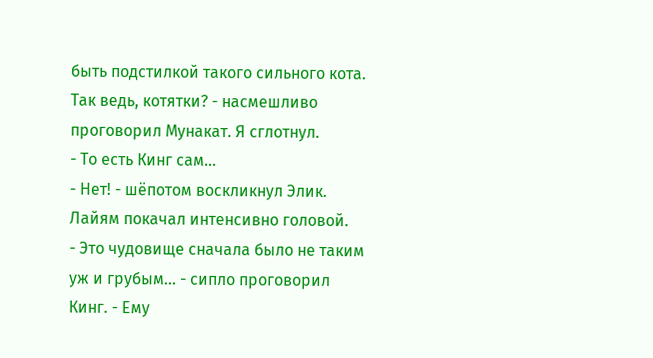быть подстилкой такого сильного кота. Так ведь, котятки? - насмешливо проговорил Мунакат. Я сглотнул.
- То есть Кинг сам...
- Нет! - шёпотом воскликнул Элик. Лайям покачал интенсивно головой.
- Это чудовище сначала было не таким уж и грубым... - сипло проговорил Кинг. - Ему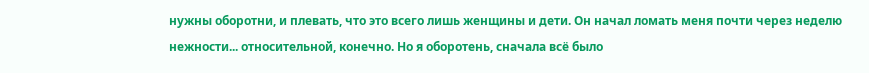нужны оборотни, и плевать, что это всего лишь женщины и дети. Он начал ломать меня почти через неделю нежности... относительной, конечно. Но я оборотень, сначала всё было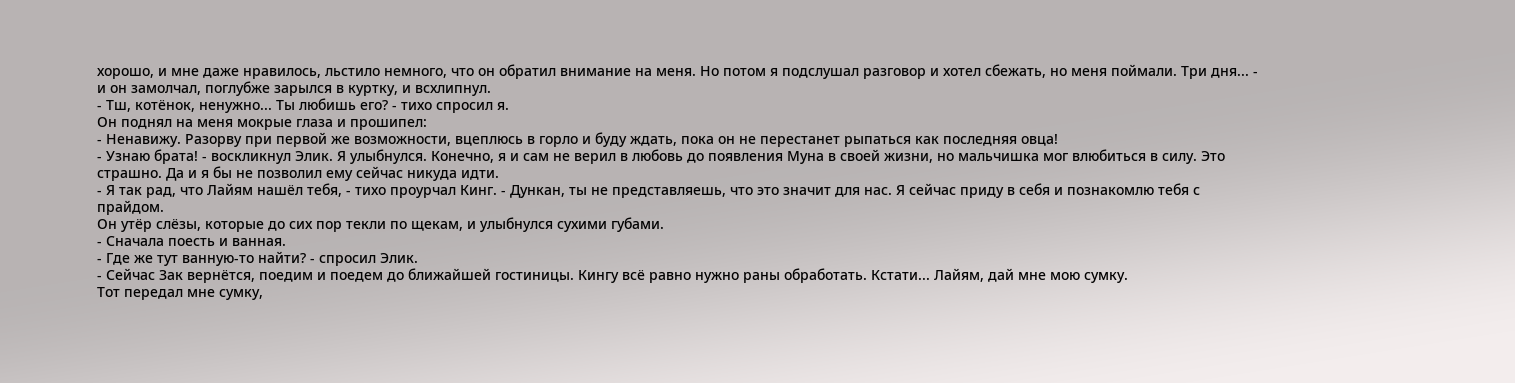хорошо, и мне даже нравилось, льстило немного, что он обратил внимание на меня. Но потом я подслушал разговор и хотел сбежать, но меня поймали. Три дня... - и он замолчал, поглубже зарылся в куртку, и всхлипнул.
- Тш, котёнок, ненужно... Ты любишь его? - тихо спросил я.
Он поднял на меня мокрые глаза и прошипел:
- Ненавижу. Разорву при первой же возможности, вцеплюсь в горло и буду ждать, пока он не перестанет рыпаться как последняя овца!
- Узнаю брата! - воскликнул Элик. Я улыбнулся. Конечно, я и сам не верил в любовь до появления Муна в своей жизни, но мальчишка мог влюбиться в силу. Это страшно. Да и я бы не позволил ему сейчас никуда идти.
- Я так рад, что Лайям нашёл тебя, - тихо проурчал Кинг. - Дункан, ты не представляешь, что это значит для нас. Я сейчас приду в себя и познакомлю тебя с прайдом.
Он утёр слёзы, которые до сих пор текли по щекам, и улыбнулся сухими губами.
- Сначала поесть и ванная.
- Где же тут ванную-то найти? - спросил Элик.
- Сейчас Зак вернётся, поедим и поедем до ближайшей гостиницы. Кингу всё равно нужно раны обработать. Кстати... Лайям, дай мне мою сумку.
Тот передал мне сумку,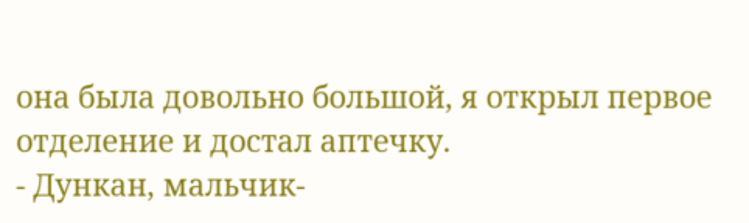она была довольно большой, я открыл первое отделение и достал аптечку.
- Дункан, мальчик-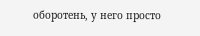оборотень, у него просто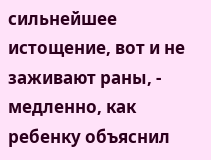сильнейшее истощение, вот и не заживают раны, - медленно, как ребенку объяснил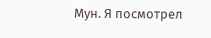Мун. Я посмотрел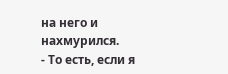на него и нахмурился.
- То есть, если я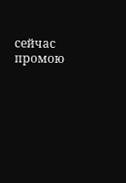сейчас промою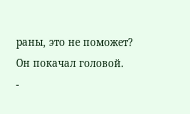раны, это не поможет?
Он покачал головой.
-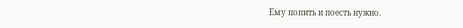Ему попить и поесть нужно.